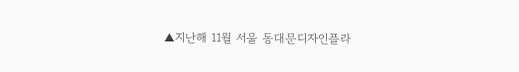▲지난해 11월 서울 동대문디자인플라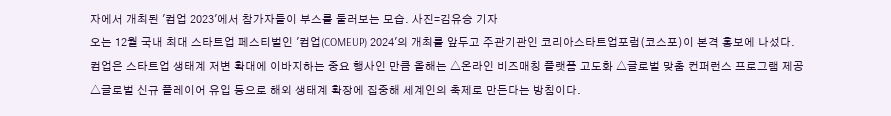자에서 개최된 '컴업 2023'에서 참가자들이 부스를 둘러보는 모습. 사진=김유승 기자
오는 12월 국내 최대 스타트업 페스티벌인 '컴업(COMEUP) 2024'의 개최를 앞두고 주관기관인 코리아스타트업포럼(코스포)이 본격 홍보에 나섰다.
컴업은 스타트업 생태계 저변 확대에 이바지하는 중요 행사인 만큼 올해는 △온라인 비즈매칭 플랫폼 고도화 △글로벌 맞춤 컨퍼런스 프로그램 제공 △글로벌 신규 플레이어 유입 등으로 해외 생태계 확장에 집중해 세계인의 축제로 만든다는 방침이다.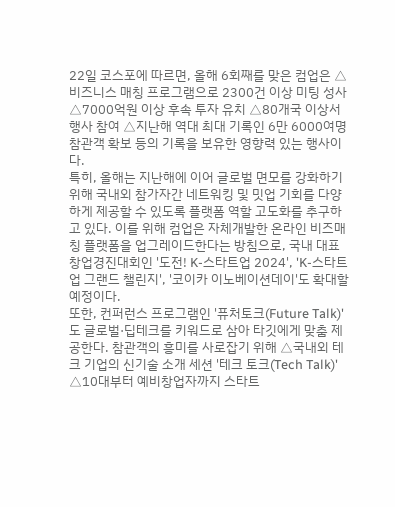22일 코스포에 따르면, 올해 6회째를 맞은 컴업은 △비즈니스 매칭 프로그램으로 2300건 이상 미팅 성사 △7000억원 이상 후속 투자 유치 △80개국 이상서 행사 참여 △지난해 역대 최대 기록인 6만 6000여명 참관객 확보 등의 기록을 보유한 영향력 있는 행사이다.
특히, 올해는 지난해에 이어 글로벌 면모를 강화하기 위해 국내외 참가자간 네트워킹 및 밋업 기회를 다양하게 제공할 수 있도록 플랫폼 역할 고도화를 추구하고 있다. 이를 위해 컴업은 자체개발한 온라인 비즈매칭 플랫폼을 업그레이드한다는 방침으로, 국내 대표 창업경진대회인 '도전! K-스타트업 2024', 'K-스타트업 그랜드 챌린지', '코이카 이노베이션데이'도 확대할 예정이다.
또한, 컨퍼런스 프로그램인 '퓨처토크(Future Talk)'도 글로벌·딥테크를 키워드로 삼아 타깃에게 맞춤 제공한다. 참관객의 흥미를 사로잡기 위해 △국내외 테크 기업의 신기술 소개 세션 '테크 토크(Tech Talk)' △10대부터 예비창업자까지 스타트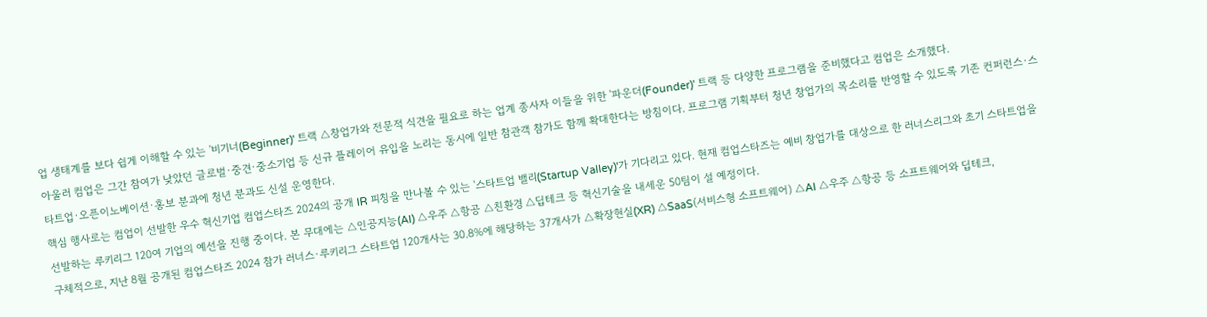업 생태계를 보다 쉽게 이해할 수 있는 '비기너(Beginner)' 트랙 △창업가와 전문적 식견을 필요로 하는 업계 종사자 이들을 위한 '파운더(Founder)' 트랙 등 다양한 프로그램을 준비했다고 컴업은 소개했다.
아울러 컴업은 그간 참여가 낮았던 글로벌·중견·중소기업 등 신규 플레이어 유입을 노리는 동시에 일반 참관객 참가도 함께 확대한다는 방침이다. 프로그램 기획부터 청년 창업가의 목소리를 반영할 수 있도록 기존 컨퍼런스·스타트업·오픈이노베이션·홍보 분과에 청년 분과도 신설 운영한다.
핵심 행사로는 컴업이 선발한 우수 혁신기업 컴업스타즈 2024의 공개 IR 피칭을 만나볼 수 있는 '스타트업 밸리(Startup Valley)'가 기다리고 있다. 현재 컴업스타즈는 예비 창업가를 대상으로 한 러너스리그와 초기 스타트업을 선발하는 루키리그 120여 기업의 예선을 진행 중이다. 본 무대에는 △인공지능(AI) △우주 △항공 △친환경 △딥테크 등 혁신기술을 내세운 50팀이 설 예정이다.
구체적으로, 지난 8월 공개된 컴업스타즈 2024 참가 러너스·루키리그 스타트업 120개사는 30.8%에 해당하는 37개사가 △확장현실(XR) △SaaS(서비스형 소프트웨어) △AI △우주 △항공 등 소프트웨어와 딥테크,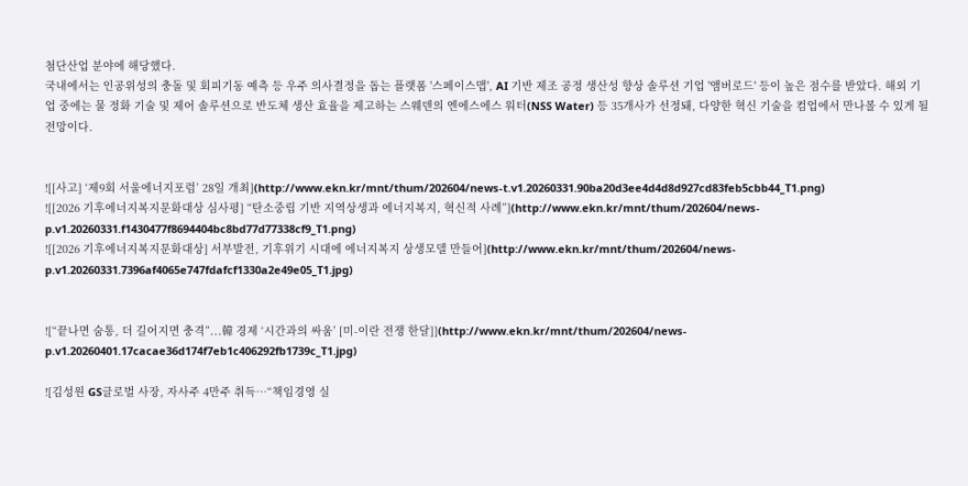첨단산업 분야에 해당했다.
국내에서는 인공위성의 충돌 및 회피기동 예측 등 우주 의사결정을 돕는 플랫폼 '스페이스맵', AI 기반 제조 공정 생산성 향상 솔루션 기업 '앰버로드' 등이 높은 점수를 받았다. 해외 기업 중에는 물 정화 기술 및 제어 솔루션으로 반도체 생산 효율을 제고하는 스웨덴의 엔에스에스 워터(NSS Water) 등 35개사가 선정돼, 다양한 혁신 기술을 컴업에서 만나볼 수 있게 될 전망이다.


![[사고] ‘제9회 서울에너지포럼’ 28일 개최](http://www.ekn.kr/mnt/thum/202604/news-t.v1.20260331.90ba20d3ee4d4d8d927cd83feb5cbb44_T1.png)
![[2026 기후에너지복지문화대상 심사평] “탄소중립 기반 지역상생과 에너지복지, 혁신적 사례”](http://www.ekn.kr/mnt/thum/202604/news-p.v1.20260331.f1430477f8694404bc8bd77d77338cf9_T1.png)
![[2026 기후에너지복지문화대상] 서부발전, 기후위기 시대에 에너지복지 상생모델 만들어](http://www.ekn.kr/mnt/thum/202604/news-p.v1.20260331.7396af4065e747fdafcf1330a2e49e05_T1.jpg)


![“끝나면 숨통, 더 길어지면 충격”...韓 경제 ‘시간과의 싸움’ [미-이란 전쟁 한달]](http://www.ekn.kr/mnt/thum/202604/news-p.v1.20260401.17cacae36d174f7eb1c406292fb1739c_T1.jpg)

![김성원 GS글로벌 사장, 자사주 4만주 취득…“책임경영 실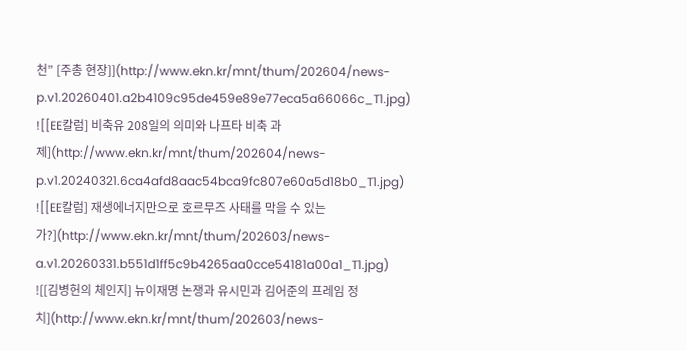천” [주총 현장]](http://www.ekn.kr/mnt/thum/202604/news-p.v1.20260401.a2b4109c95de459e89e77eca5a66066c_T1.jpg)
![[EE칼럼] 비축유 208일의 의미와 나프타 비축 과제](http://www.ekn.kr/mnt/thum/202604/news-p.v1.20240321.6ca4afd8aac54bca9fc807e60a5d18b0_T1.jpg)
![[EE칼럼] 재생에너지만으로 호르무즈 사태를 막을 수 있는가?](http://www.ekn.kr/mnt/thum/202603/news-a.v1.20260331.b551d1ff5c9b4265aa0cce54181a00a1_T1.jpg)
![[김병헌의 체인지] 뉴이재명 논쟁과 유시민과 김어준의 프레임 정치](http://www.ekn.kr/mnt/thum/202603/news-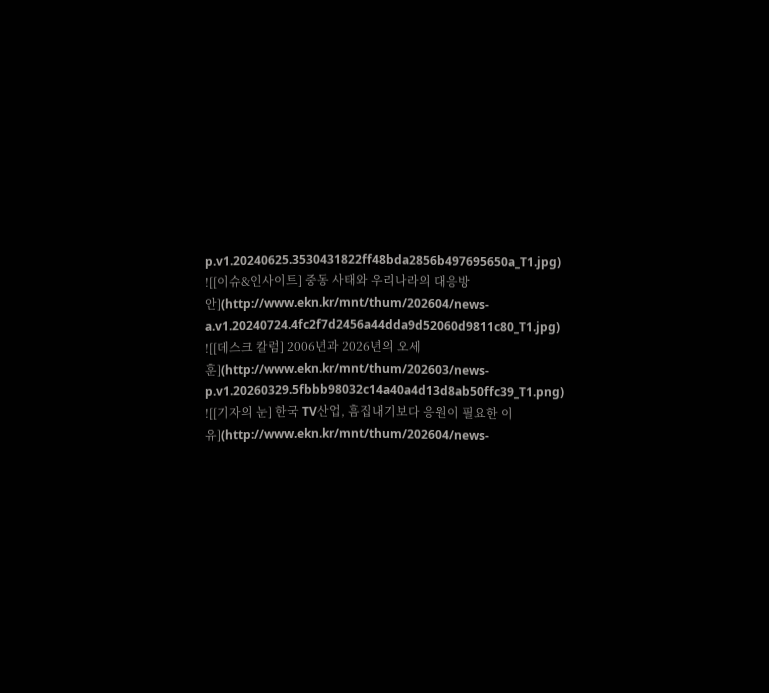p.v1.20240625.3530431822ff48bda2856b497695650a_T1.jpg)
![[이슈&인사이트] 중동 사태와 우리나라의 대응방안](http://www.ekn.kr/mnt/thum/202604/news-a.v1.20240724.4fc2f7d2456a44dda9d52060d9811c80_T1.jpg)
![[데스크 칼럼] 2006년과 2026년의 오세훈](http://www.ekn.kr/mnt/thum/202603/news-p.v1.20260329.5fbbb98032c14a40a4d13d8ab50ffc39_T1.png)
![[기자의 눈] 한국 TV산업, 흠집내기보다 응원이 필요한 이유](http://www.ekn.kr/mnt/thum/202604/news-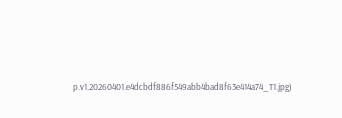p.v1.20260401.e4dcbdf886f549abb4bad8f63e414a74_T1.jpg)